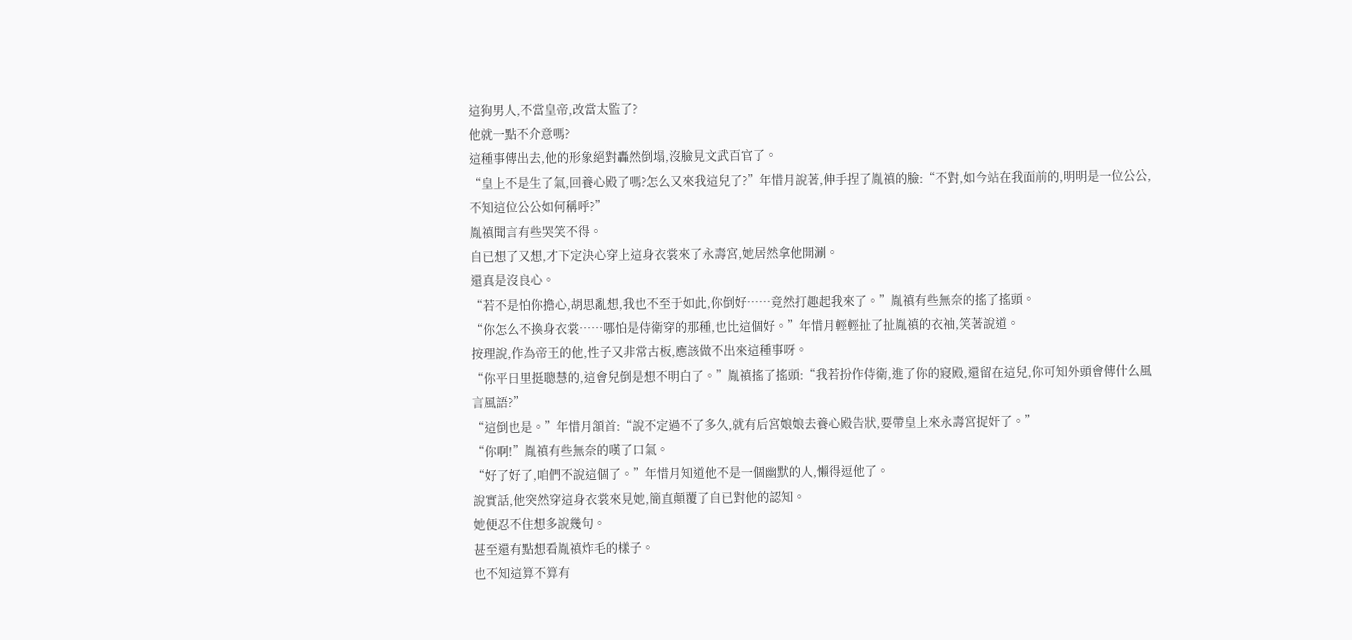這狗男人,不當皇帝,改當太監了?
他就一點不介意嗎?
這種事傳出去,他的形象絕對轟然倒塌,沒臉見文武百官了。
“皇上不是生了氣,回養心殿了嗎?怎么又來我這兒了?”年惜月說著,伸手捏了胤禛的臉:“不對,如今站在我面前的,明明是一位公公,不知這位公公如何稱呼?”
胤禛聞言有些哭笑不得。
自已想了又想,才下定決心穿上這身衣裳來了永壽宮,她居然拿他開涮。
還真是沒良心。
“若不是怕你擔心,胡思亂想,我也不至于如此,你倒好……竟然打趣起我來了。”胤禛有些無奈的搖了搖頭。
“你怎么不換身衣裳……哪怕是侍衛穿的那種,也比這個好。”年惜月輕輕扯了扯胤禛的衣袖,笑著說道。
按理說,作為帝王的他,性子又非常古板,應該做不出來這種事呀。
“你平日里挺聰慧的,這會兒倒是想不明白了。”胤禛搖了搖頭:“我若扮作侍衛,進了你的寢殿,還留在這兒,你可知外頭會傳什么風言風語?”
“這倒也是。”年惜月頷首:“說不定過不了多久,就有后宮娘娘去養心殿告狀,要帶皇上來永壽宮捉奸了。”
“你啊!”胤禛有些無奈的嘆了口氣。
“好了好了,咱們不說這個了。”年惜月知道他不是一個幽默的人,懶得逗他了。
說實話,他突然穿這身衣裳來見她,簡直顛覆了自已對他的認知。
她便忍不住想多說幾句。
甚至還有點想看胤禛炸毛的樣子。
也不知這算不算有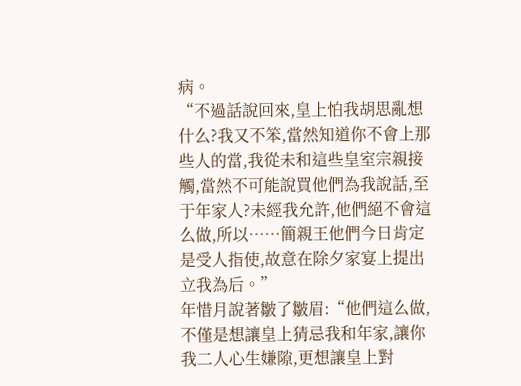病。
“不過話說回來,皇上怕我胡思亂想什么?我又不笨,當然知道你不會上那些人的當,我從未和這些皇室宗親接觸,當然不可能說買他們為我說話,至于年家人?未經我允許,他們絕不會這么做,所以……簡親王他們今日肯定是受人指使,故意在除夕家宴上提出立我為后。”
年惜月說著皺了皺眉:“他們這么做,不僅是想讓皇上猜忌我和年家,讓你我二人心生嫌隙,更想讓皇上對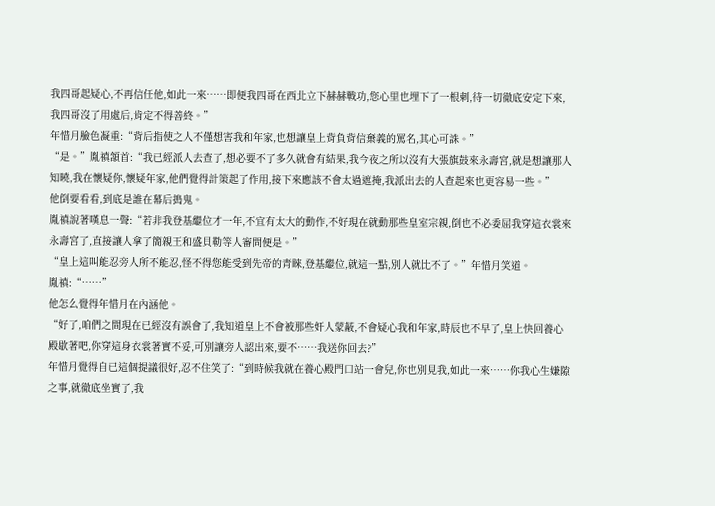我四哥起疑心,不再信任他,如此一來……即便我四哥在西北立下赫赫戰功,您心里也埋下了一根刺,待一切徹底安定下來,我四哥沒了用處后,肯定不得善終。”
年惜月臉色凝重:“背后指使之人不僅想害我和年家,也想讓皇上背負背信棄義的罵名,其心可誅。”
“是。”胤禛頷首:“我已經派人去查了,想必要不了多久就會有結果,我今夜之所以沒有大張旗鼓來永壽宮,就是想讓那人知曉,我在懷疑你,懷疑年家,他們覺得計策起了作用,接下來應該不會太過遮掩,我派出去的人查起來也更容易一些。”
他倒要看看,到底是誰在幕后搗鬼。
胤禛說著嘆息一聲:“若非我登基繼位才一年,不宜有太大的動作,不好現在就動那些皇室宗親,倒也不必委屈我穿這衣裳來永壽宮了,直接讓人拿了簡親王和盛貝勒等人審問便是。”
“皇上這叫能忍旁人所不能忍,怪不得您能受到先帝的青睞,登基繼位,就這一點,別人就比不了。”年惜月笑道。
胤禛:“……”
他怎么覺得年惜月在內涵他。
“好了,咱們之間現在已經沒有誤會了,我知道皇上不會被那些奸人蒙蔽,不會疑心我和年家,時辰也不早了,皇上快回養心殿歇著吧,你穿這身衣裳著實不妥,可別讓旁人認出來,要不……我送你回去?”
年惜月覺得自已這個提議很好,忍不住笑了:“到時候我就在養心殿門口站一會兒,你也別見我,如此一來……你我心生嫌隙之事,就徹底坐實了,我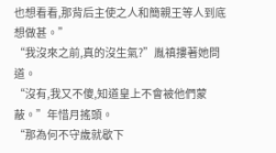也想看看,那背后主使之人和簡親王等人到底想做甚。”
“我沒來之前,真的沒生氣?”胤禛摟著她問道。
“沒有,我又不傻,知道皇上不會被他們蒙蔽。”年惜月搖頭。
“那為何不守歲就歇下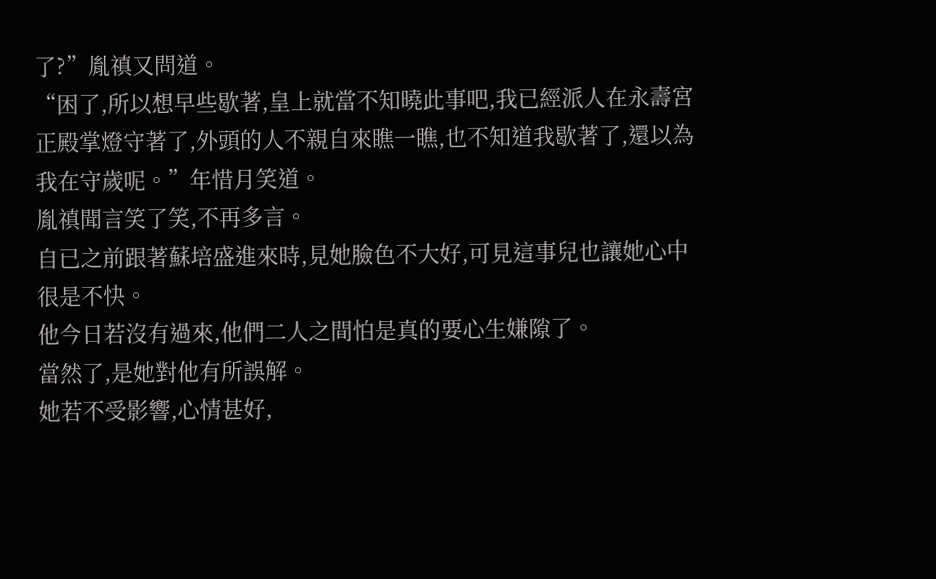了?”胤禛又問道。
“困了,所以想早些歇著,皇上就當不知曉此事吧,我已經派人在永壽宮正殿掌燈守著了,外頭的人不親自來瞧一瞧,也不知道我歇著了,還以為我在守歲呢。”年惜月笑道。
胤禛聞言笑了笑,不再多言。
自已之前跟著蘇培盛進來時,見她臉色不大好,可見這事兒也讓她心中很是不快。
他今日若沒有過來,他們二人之間怕是真的要心生嫌隙了。
當然了,是她對他有所誤解。
她若不受影響,心情甚好,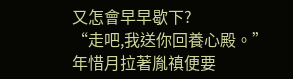又怎會早早歇下?
“走吧,我送你回養心殿。”年惜月拉著胤禛便要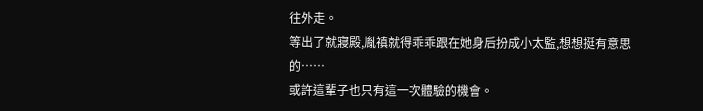往外走。
等出了就寢殿,胤禛就得乖乖跟在她身后扮成小太監,想想挺有意思的……
或許這輩子也只有這一次體驗的機會。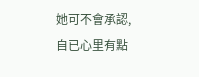她可不會承認,自已心里有點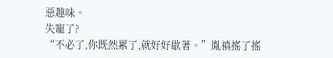惡趣味。
失寵了?
“不必了,你既然累了,就好好歇著。”胤禛搖了搖